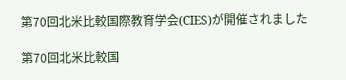第70回北米比較国際教育学会(CIES)が開催されました

第70回北米比較国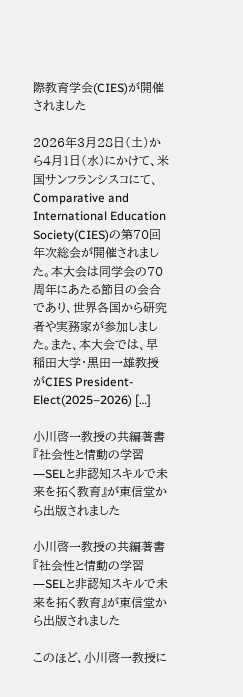際教育学会(CIES)が開催されました

2026年3月28日(土)から4月1日(水)にかけて、米国サンフランシスコにて、Comparative and International Education Society(CIES)の第70回年次総会が開催されました。本大会は同学会の70周年にあたる節目の会合であり、世界各国から研究者や実務家が参加しました。また、本大会では、早稲田大学・黒田一雄教授がCIES President-Elect(2025–2026) […]

小川啓一教授の共編著書『社会性と情動の学習―SELと非認知スキルで未来を拓く教育』が東信堂から出版されました

小川啓一教授の共編著書『社会性と情動の学習―SELと非認知スキルで未来を拓く教育』が東信堂から出版されました

このほど、小川啓一教授に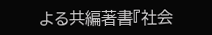よる共編著書『社会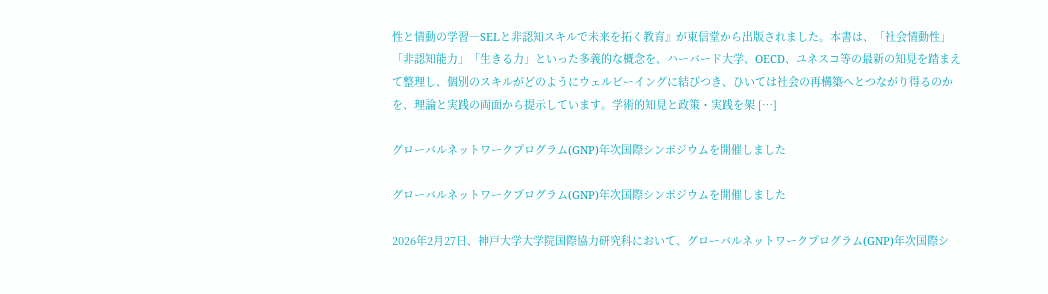性と情動の学習―SELと非認知スキルで未来を拓く教育』が東信堂から出版されました。本書は、「社会情動性」「非認知能力」「生きる力」といった多義的な概念を、ハーバード大学、OECD、ユネスコ等の最新の知見を踏まえて整理し、個別のスキルがどのようにウェルビーイングに結びつき、ひいては社会の再構築へとつながり得るのかを、理論と実践の両面から提示しています。学術的知見と政策・実践を架 […]

グローバルネットワークプログラム(GNP)年次国際シンポジウムを開催しました

グローバルネットワークプログラム(GNP)年次国際シンポジウムを開催しました

2026年2月27日、神戸大学大学院国際協力研究科において、グローバルネットワークプログラム(GNP)年次国際シ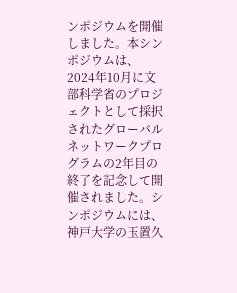ンポジウムを開催しました。本シンポジウムは、2024年10月に文部科学省のプロジェクトとして採択されたグローバルネットワークプログラムの2年目の終了を記念して開催されました。シンポジウムには、神戸大学の玉置久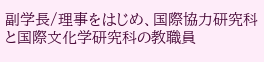副学長/理事をはじめ、国際協力研究科と国際文化学研究科の教職員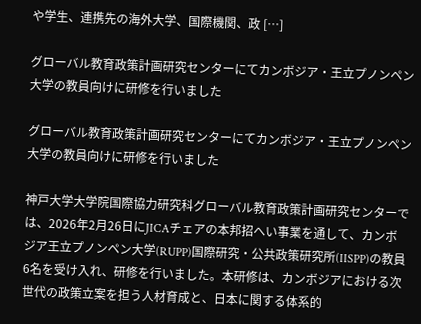や学生、連携先の海外大学、国際機関、政 […]

グローバル教育政策計画研究センターにてカンボジア・王立プノンペン大学の教員向けに研修を行いました

グローバル教育政策計画研究センターにてカンボジア・王立プノンペン大学の教員向けに研修を行いました

神戸大学大学院国際協力研究科グローバル教育政策計画研究センターでは、2026年2月26日にJICAチェアの本邦招へい事業を通して、カンボジア王立プノンペン大学(RUPP)国際研究・公共政策研究所(IISPP)の教員6名を受け入れ、研修を行いました。本研修は、カンボジアにおける次世代の政策立案を担う人材育成と、日本に関する体系的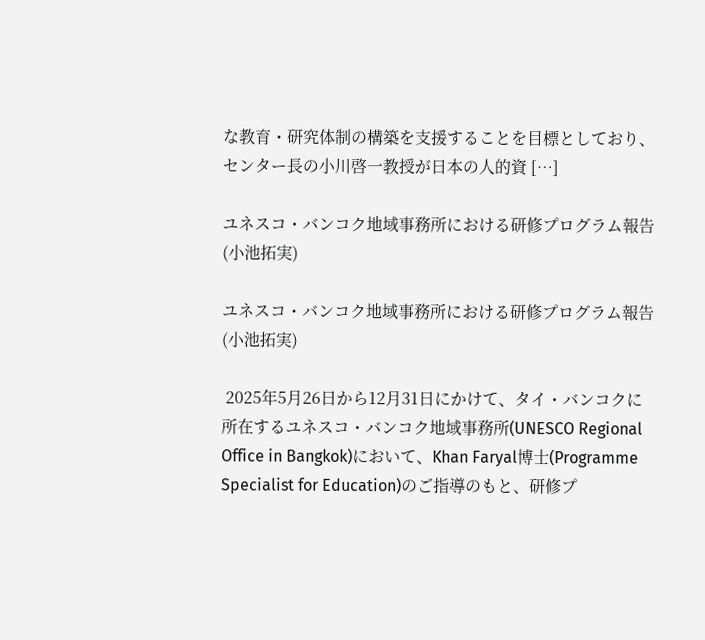な教育・研究体制の構築を支援することを目標としており、センター長の小川啓一教授が日本の人的資 […]

ユネスコ・バンコク地域事務所における研修プログラム報告(小池拓実)

ユネスコ・バンコク地域事務所における研修プログラム報告(小池拓実)

 2025年5月26日から12月31日にかけて、タイ・バンコクに所在するユネスコ・バンコク地域事務所(UNESCO Regional Office in Bangkok)において、Khan Faryal博士(Programme Specialist for Education)のご指導のもと、研修プ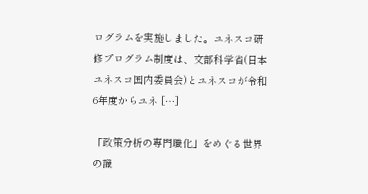ログラムを実施しました。ユネスコ研修プログラム制度は、文部科学省(日本ユネスコ国内委員会)とユネスコが令和6年度からユネ […]

「政策分析の専門職化」をめぐる世界の識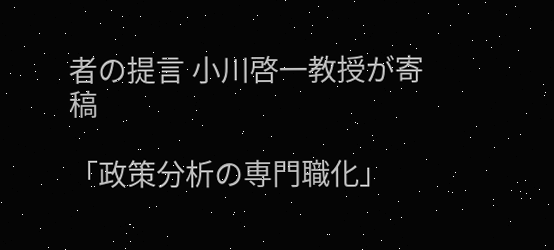者の提言 小川啓一教授が寄稿

「政策分析の専門職化」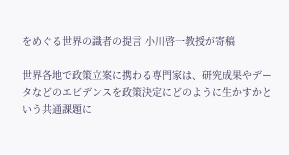をめぐる世界の識者の提言 小川啓一教授が寄稿

世界各地で政策立案に携わる専門家は、研究成果やデータなどのエビデンスを政策決定にどのように生かすかという共通課題に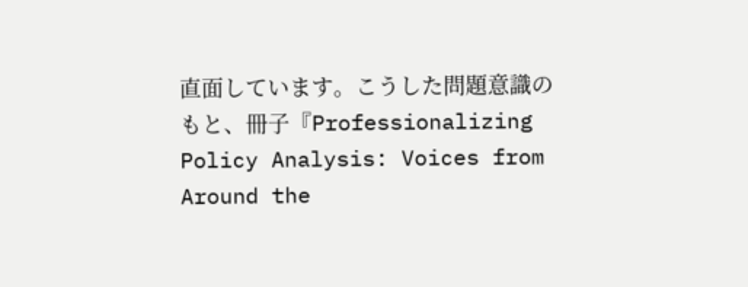直面しています。こうした問題意識のもと、冊子『Professionalizing Policy Analysis: Voices from Around the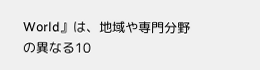World』は、地域や専門分野の異なる10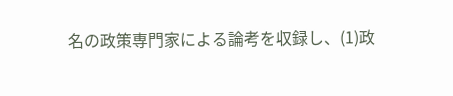名の政策専門家による論考を収録し、(1)政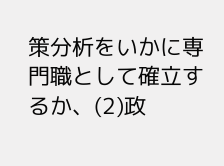策分析をいかに専門職として確立するか、(2)政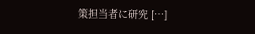策担当者に研究 […]